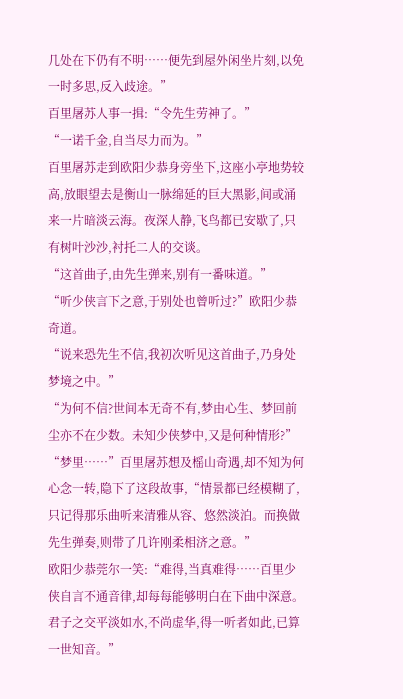几处在下仍有不明……便先到屋外闲坐片刻,以免一时多思,反入歧途。”
百里屠苏人事一揖:“令先生劳神了。”
“一诺千金,自当尽力而为。”
百里屠苏走到欧阳少恭身旁坐下,这座小亭地势较高,放眼望去是衡山一脉绵延的巨大黑影,间或涌来一片暗淡云海。夜深人静,飞鸟都已安歇了,只有树叶沙沙,衬托二人的交谈。
“这首曲子,由先生弹来,别有一番味道。”
“听少侠言下之意,于别处也曾听过?”欧阳少恭奇道。
“说来恐先生不信,我初次听见这首曲子,乃身处梦境之中。”
“为何不信?世间本无奇不有,梦由心生、梦回前尘亦不在少数。未知少侠梦中,又是何种情形?”
“梦里……”百里屠苏想及榣山奇遇,却不知为何心念一转,隐下了这段故事,“情景都已经模糊了,只记得那乐曲听来清雅从容、悠然淡泊。而换做先生弹奏,则带了几许刚柔相济之意。”
欧阳少恭莞尔一笑:“难得,当真难得……百里少侠自言不通音律,却每每能够明白在下曲中深意。君子之交平淡如水,不尚虚华,得一听者如此,已算一世知音。”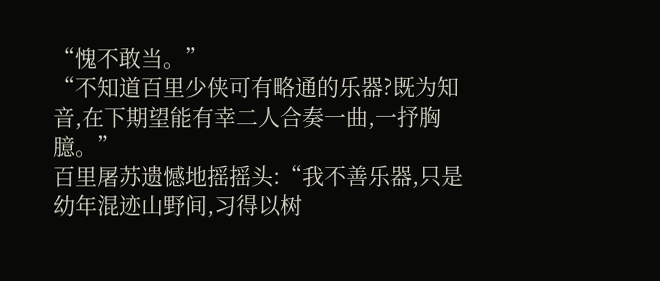“愧不敢当。”
“不知道百里少侠可有略通的乐器?既为知音,在下期望能有幸二人合奏一曲,一抒胸臆。”
百里屠苏遗憾地摇摇头:“我不善乐器,只是幼年混迹山野间,习得以树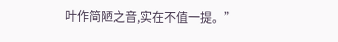叶作简陋之音,实在不值一提。”